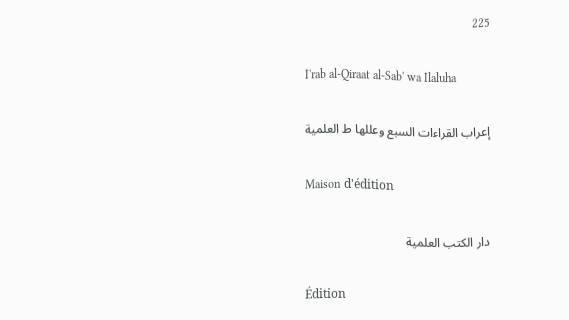225

I'rab al-Qiraat al-Sab' wa Ilaluha

إعراب القراءات السبع وعللها ط العلمية

Maison d'édition

دار الكتب العلمية

Édition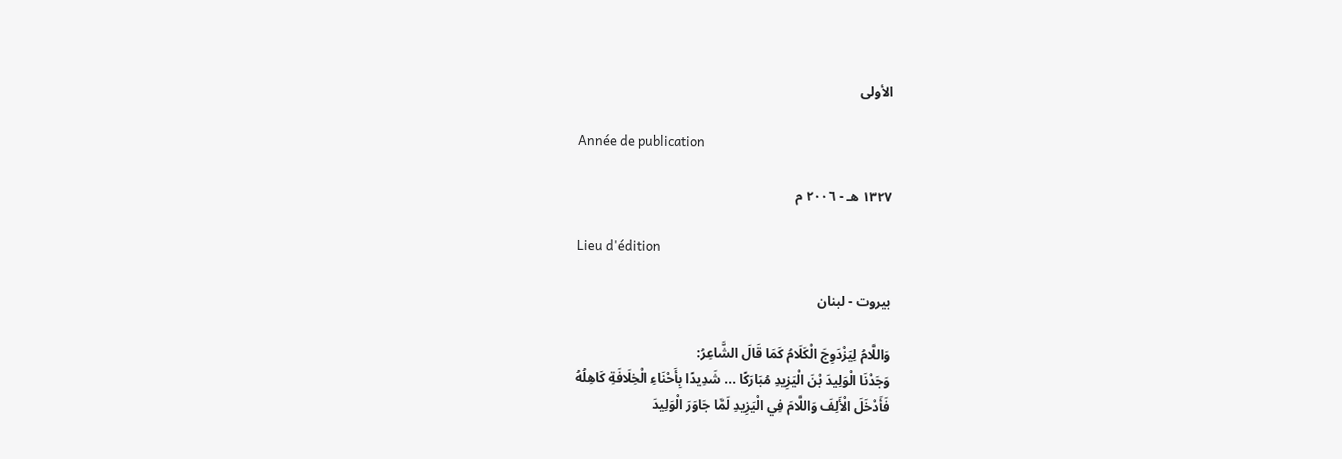الأولى

Année de publication

١٣٢٧ هـ - ٢٠٠٦ م

Lieu d'édition

بيروت - لبنان

وَاللَّامُ لِيَزْدَوِجَ الْكَلَامُ كَمَا قَالَ الشَّاعِرُ:
وَجَدْنَا الْوَلِيدَ بْنَ الْيَزِيدِ مُبَارَكًا ... شَدِيدًا بِأَحْنَاءِ الْخِلَافَةِ كَاهِلُهُ
فَأَدْخَلَ الْأَلِفَ وَاللَّامَ فِي الْيَزِيدِ لَمَّا جَاوَرَ الْوَلِيدَ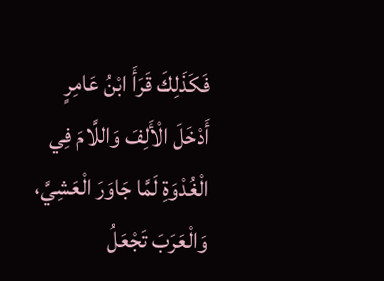فَكَذَلِكَ قَرَأَ ابْنُ عَامِرٍ أَدْخَلَ الْأَلِفَ وَاللَّامَ فِي الْغُدْوَةِ لَمَّا جَاوَرَ الْعَشِيَّ، وَالْعَرَبَ تَجْعَلُ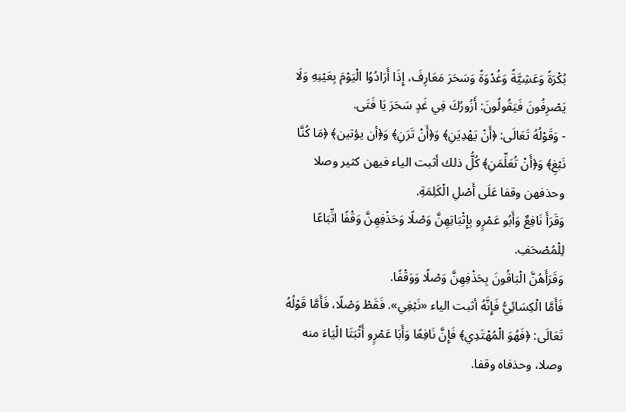بُكْرَةً وَعَشِيَّةً وَغُدْوَةً وَسَحَرَ مَعَارِفَ، إِذَا أَرَادُوُا الْيَوْمَ بِعَيْنِهِ وَلَا يَصْرِفُونَ فَيَقُولُونَ: أَزُورُكَ فِي غَدٍ سَحَرَ يَا فَتَى.
- وَقَوْلُهُ تَعَالَى: ﴿أَنْ يَهْدِيَنِ﴾ وَ﴿أَنْ تَرَنِ﴾ وَ﴿أن يؤتين﴾ ﴿مَا كُنَّا نَبْغِ﴾ وَ﴿أَنْ تُعَلِّمَنِ﴾ كُلُّ ذلك أثبت الياء فيهن كثير وصلا وحذفهن وقفا عَلَى أَصْلِ الْكَلِمَةِ.
وَقَرَأَ نَافِعٌ وَأَبُو عَمْرٍو بِإِثْبَاتِهِنَّ وَصْلًا وَحَذْفِهِنَّ وَقْفًا اتِّبَاعًا لِلْمُصْحَفِ.
وَقَرَأَهُنَّ الْبَاقُونَ بِحَذْفِهِنَّ وَصْلًا وَوَقْفًا.
فَأَمَّا الْكِسَائِيُّ فَإِنَّهُ أثبت الياء «نَبْغِي». فَقَطْ وَصْلًا، فَأَمَّا قَوْلُهُ تَعَالَى: ﴿فَهُوَ الْمُهْتَدِي﴾ فَإِنَّ نَافِعًا وَأَبَا عَمْرٍو أَثْبَتَا الْيَاءَ منه وصلا، وحذفاه وقفا.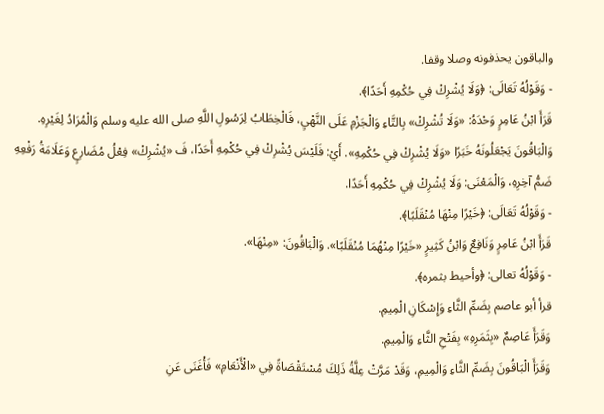والباقون يحذفونه وصلا وقفا.
- وَقَوْلُهُ تَعَالَى: ﴿وَلَا يُشْرِكْ فِي حُكْمِهِ أَحَدًا﴾.
قَرَأَ ابْنُ عَامِرٍ وَحْدَهُ: «وَلَا تُشْرِكْ» بِالتَّاءِ وَالْجَزْمِ عَلَى النَّهْيِ، فَالْخِطَابُ لِرَسُولِ اللَّهِ صلى الله عليه وسلم وَالْمُرَادُ لِغَيْرِهِ.
وَالْبَاقُونَ يَجْعَلُونَهُ خَبَرًا «وَلَا يُشْرِكْ فِي حُكْمِهِ». أَيْ: فَلَيْسَ يُشْرِكْ فِي حُكْمِهِ أَحَدًا، فَ «يُشْرِكْ» فِعْلُ مُضَارِعٍ وَعَلَامَةُ رَفْعِهِ ضَمُّ آخِرِهِ، وَالْمَعْنَى: وَلَا يُشْرِكْ فِي حُكْمِهِ أَحَدًا.
- وَقَوْلُهُ تَعَالَى: ﴿خَيْرًا مِنْهَا مُنْقَلَبًا﴾.
قَرَأَ ابْنُ عَامِرٍ وَنَافِعٌ وَابْنُ كَثِيرٍ «خَيْرًا مِنْهُمَا مُنْقَلَبًا». وَالْبَاقُونَ: «مِنْهَا».
- وَقَوْلُهُ تعالى: ﴿وأحيط بثمره﴾.
قرأ أبو عاصم بِضَمِّ الثَّاءِ وَإِسْكَانِ الْمِيمِ.
وَقَرَأَ عَاصِمٌ «بِثَمَرِهِ» بِفَتْحِ الثَّاءِ وَالْمِيمِ.
وَقَرَأَ الْبَاقُونَ بِضَمِّ الثَّاءِ وَالْمِيمِ، وَقَدْ مَرَّتْ عِلَّةُ ذَلِكَ مُسْتَقْصَاةً فِي «الْأَنْعَامِ» فَأْغَنَى عَنِ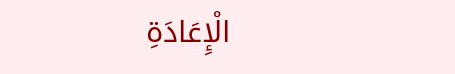الْإِعَادَةِ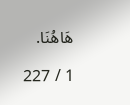هَاهُنَا.

1 / 227